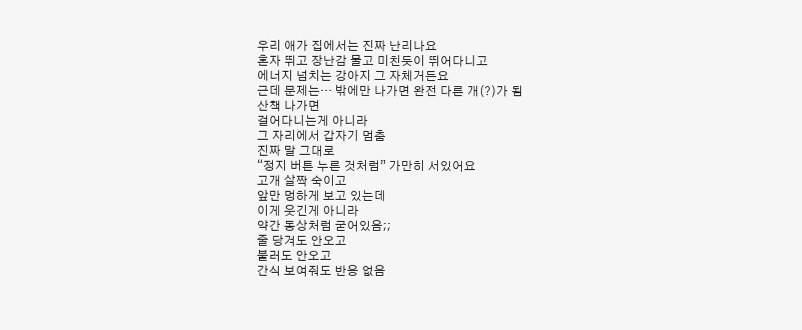우리 애가 집에서는 진짜 난리나요
혼자 뛰고 장난감 물고 미친듯이 뛰어다니고
에너지 넘치는 강아지 그 자체거든요
근데 문제는… 밖에만 나가면 완전 다른 개(?)가 됨
산책 나가면
걸어다니는게 아니라
그 자리에서 갑자기 멈춤
진짜 말 그대로
“정지 버튼 누른 것처럼” 가만히 서있어요
고개 살짝 숙이고
앞만 멍하게 보고 있는데
이게 웃긴게 아니라
약간 동상처럼 굳어있음;;
줄 당겨도 안오고
불러도 안오고
간식 보여줘도 반응 없음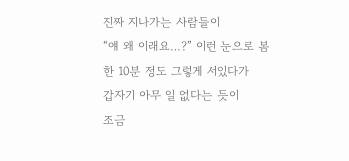진짜 지나가는 사람들이
“얘 왜 이래요…?” 이런 눈으로 봄
한 10분 정도 그렇게 서있다가
갑자기 아무 일 없다는 듯이
조금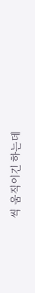씩 움직이긴 하는데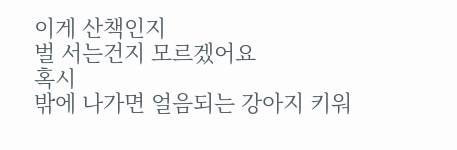이게 산책인지
벌 서는건지 모르겠어요
혹시
밖에 나가면 얼음되는 강아지 키워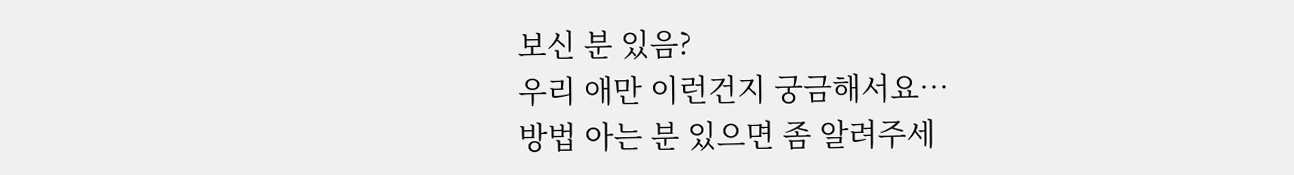보신 분 있음?
우리 애만 이런건지 궁금해서요…
방법 아는 분 있으면 좀 알려주세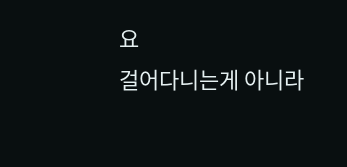요
걸어다니는게 아니라